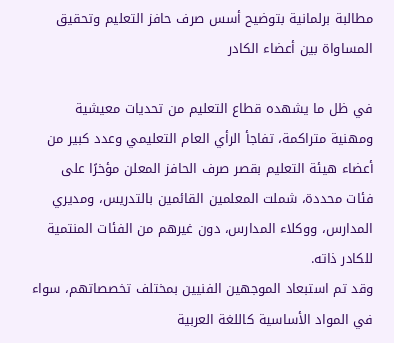مطالبة برلمانية بتوضيح أسس صرف حافز التعليم وتحقيق المساواة بين أعضاء الكادر

في ظل ما يشهده قطاع التعليم من تحديات معيشية ومهنية متراكمة، تفاجأ الرأي العام التعليمي وعدد كبير من أعضاء هيئة التعليم بقصر صرف الحافز المعلن مؤخرًا على فئات محددة، شملت المعلمين القائمين بالتدريس، ومديري المدارس، ووكلاء المدارس، دون غيرهم من الفئات المنتمية للكادر ذاته.
وقد تم استبعاد الموجهين الفنيين بمختلف تخصصاتهم، سواء في المواد الأساسية كاللغة العربية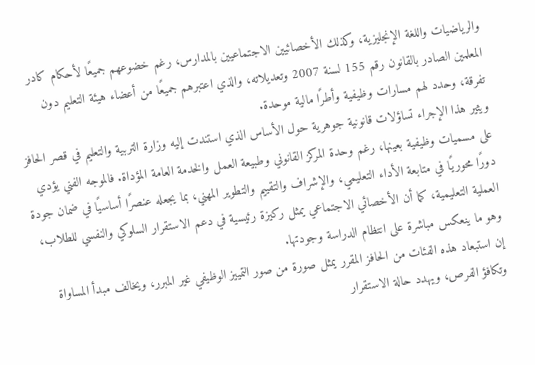والرياضيات واللغة الإنجليزية، وكذلك الأخصائيين الاجتماعيين بالمدارس، رغم خضوعهم جميعًا لأحكام كادر المعلمين الصادر بالقانون رقم 155 لسنة 2007 وتعديلاته، والذي اعتبرهم جميعًا من أعضاء هيئة التعليم دون تفرقة، وحدد لهم مسارات وظيفية وأطرًا مالية موحدة.
ويثير هذا الإجراء تساؤلات قانونية جوهرية حول الأساس الذي استندت إليه وزارة التربية والتعليم في قصر الحافز على مسميات وظيفية بعينها، رغم وحدة المركز القانوني وطبيعة العمل والخدمة العامة المؤداة. فالموجه الفني يؤدي دورًا محوريًا في متابعة الأداء التعليمي، والإشراف والتقييم والتطوير المهني، بما يجعله عنصرًا أساسيًا في ضمان جودة العملية التعليمية، كما أن الأخصائي الاجتماعي يمثل ركيزة رئيسية في دعم الاستقرار السلوكي والنفسي للطلاب، وهو ما ينعكس مباشرة على انتظام الدراسة وجودتها.
إن استبعاد هذه الفئات من الحافز المقرر يمثل صورة من صور التمييز الوظيفي غير المبرر، ويخالف مبدأ المساواة وتكافؤ الفرص، ويهدد حالة الاستقرار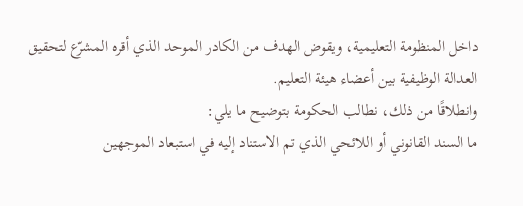داخل المنظومة التعليمية، ويقوض الهدف من الكادر الموحد الذي أقره المشرّع لتحقيق العدالة الوظيفية بين أعضاء هيئة التعليم.
وانطلاقًا من ذلك، نطالب الحكومة بتوضيح ما يلي:
ما السند القانوني أو اللائحي الذي تم الاستناد إليه في استبعاد الموجهين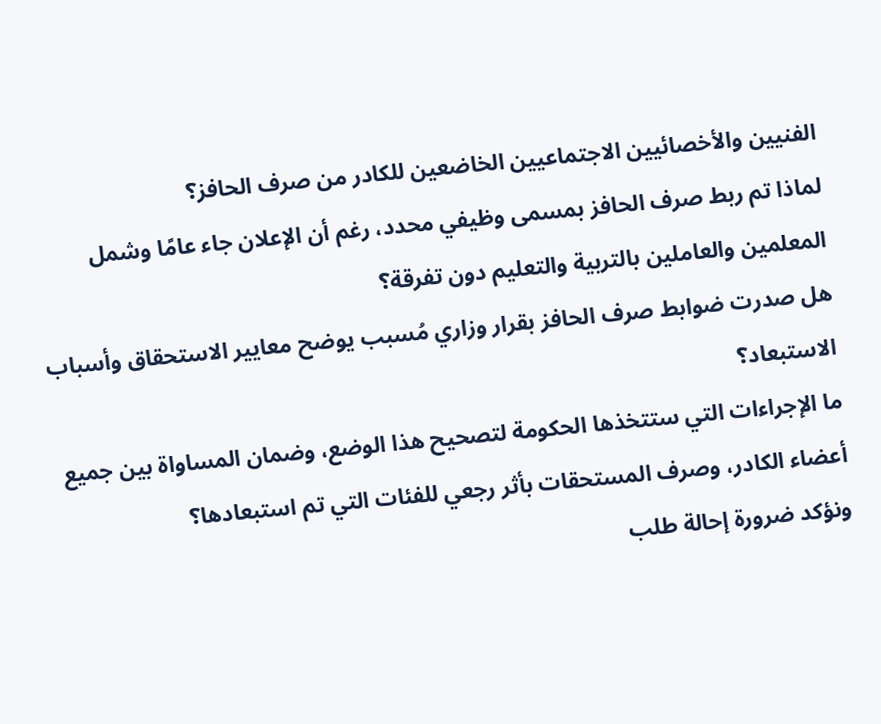الفنيين والأخصائيين الاجتماعيين الخاضعين للكادر من صرف الحافز؟
لماذا تم ربط صرف الحافز بمسمى وظيفي محدد، رغم أن الإعلان جاء عامًا وشمل المعلمين والعاملين بالتربية والتعليم دون تفرقة؟
هل صدرت ضوابط صرف الحافز بقرار وزاري مُسبب يوضح معايير الاستحقاق وأسباب الاستبعاد؟
ما الإجراءات التي ستتخذها الحكومة لتصحيح هذا الوضع، وضمان المساواة بين جميع أعضاء الكادر، وصرف المستحقات بأثر رجعي للفئات التي تم استبعادها؟
ونؤكد ضرورة إحالة طلب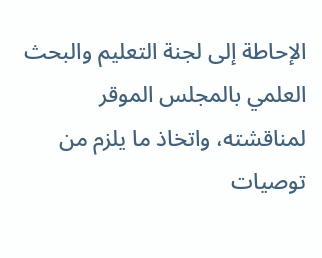الإحاطة إلى لجنة التعليم والبحث العلمي بالمجلس الموقر لمناقشته، واتخاذ ما يلزم من توصيات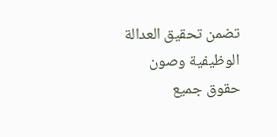تضمن تحقيق العدالة الوظيفية وصون حقوق جميع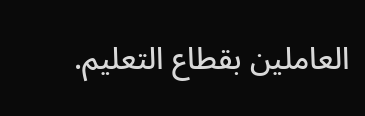العاملين بقطاع التعليم.